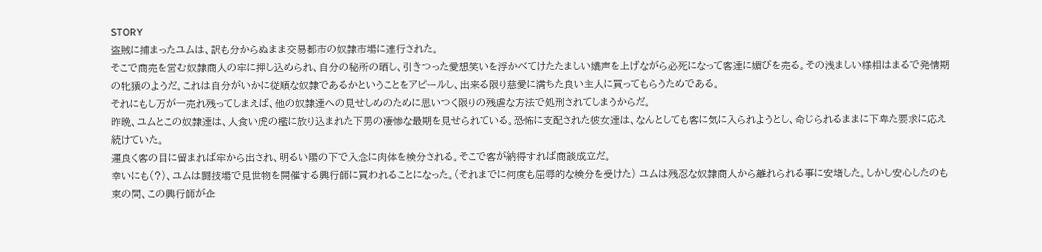STORY
盗賊に捕まったユムは、訳も分からぬまま交易都市の奴隷市場に連行された。
そこで商売を営む奴隷商人の牢に押し込められ、自分の秘所の晒し、引きつった愛想笑いを浮かべてけたたましい嬌声を上げながら必死になって客達に媚びを売る。その浅ましい様相はまるで発情期の牝猿のようだ。これは自分がいかに従順な奴隷であるかということをアピールし、出来る限り慈愛に満ちた良い主人に買ってもらうためである。
それにもし万が一売れ残ってしまえば、他の奴隷達への見せしめのために思いつく限りの残虐な方法で処刑されてしまうからだ。
昨晩、ユムとこの奴隷達は、人食い虎の檻に放り込まれた下男の凄惨な最期を見せられている。恐怖に支配された彼女達は、なんとしても客に気に入られようとし、命じられるままに下卑た要求に応え続けていた。
運良く客の目に留まれば牢から出され、明るい陽の下で入念に肉体を検分される。そこで客が納得すれば商談成立だ。
幸いにも(?)、ユムは闘技場で見世物を開催する興行師に買われることになった。(それまでに何度も屈辱的な検分を受けた) ユムは残忍な奴隷商人から離れられる事に安堵した。しかし安心したのも束の間、この興行師が企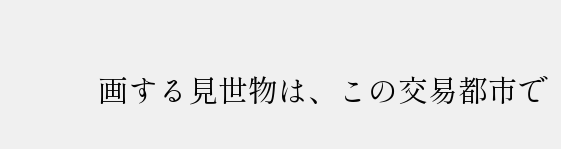画する見世物は、この交易都市で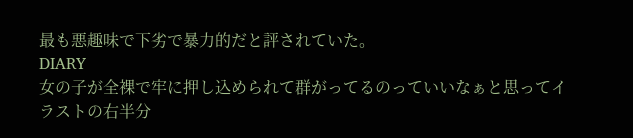最も悪趣味で下劣で暴力的だと評されていた。
DIARY
女の子が全裸で牢に押し込められて群がってるのっていいなぁと思ってイラストの右半分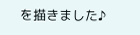を描きました♪